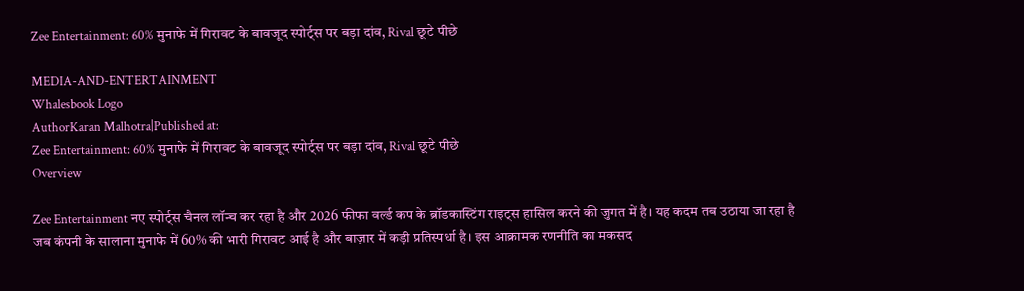Zee Entertainment: 60% मुनाफे में गिरावट के बावजूद स्पोर्ट्स पर बड़ा दांव, Rival छूटे पीछे

MEDIA-AND-ENTERTAINMENT
Whalesbook Logo
AuthorKaran Malhotra|Published at:
Zee Entertainment: 60% मुनाफे में गिरावट के बावजूद स्पोर्ट्स पर बड़ा दांव, Rival छूटे पीछे
Overview

Zee Entertainment नए स्पोर्ट्स चैनल लॉन्च कर रहा है और 2026 फीफा वर्ल्ड कप के ब्रॉडकास्टिंग राइट्स हासिल करने की जुगत में है। यह कदम तब उठाया जा रहा है जब कंपनी के सालाना मुनाफे में 60% की भारी गिरावट आई है और बाज़ार में कड़ी प्रतिस्पर्धा है। इस आक्रामक रणनीति का मकसद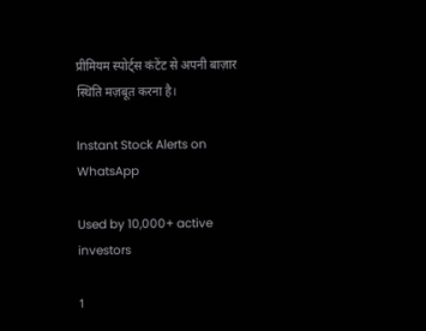प्रीमियम स्पोर्ट्स कंटेंट से अपनी बाज़ार स्थिति मज़बूत करना है।

Instant Stock Alerts on WhatsApp

Used by 10,000+ active investors

1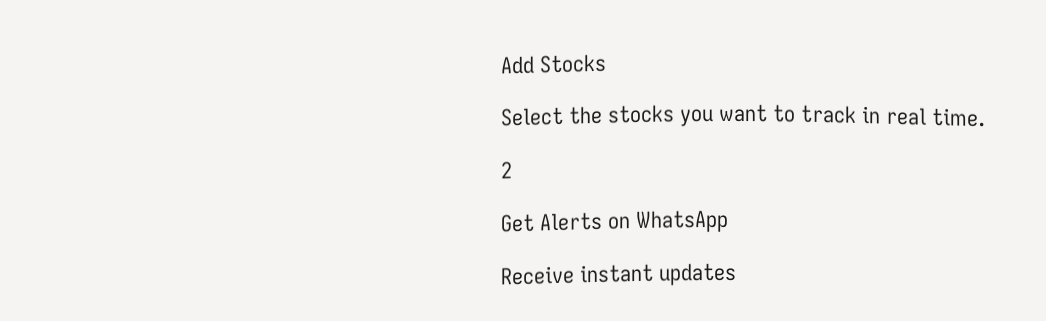Add Stocks

Select the stocks you want to track in real time.

2

Get Alerts on WhatsApp

Receive instant updates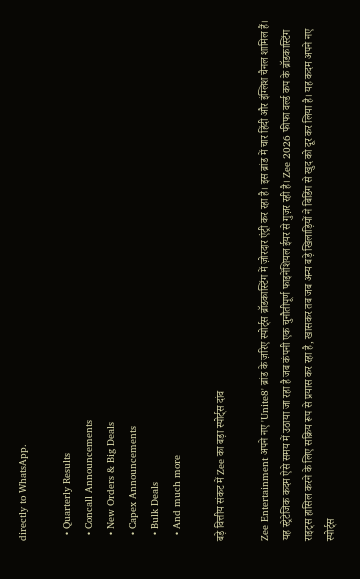directly to WhatsApp.

  • Quarterly Results
  • Concall Announcements
  • New Orders & Big Deals
  • Capex Announcements
  • Bulk Deals
  • And much more

बड़े वित्तीय संकट में Zee का बड़ा स्पोर्ट्स दांव

Zee Entertainment अपने नए 'Unite8' ब्रांड के ज़रिए स्पोर्ट्स ब्रॉडकास्टिंग में ज़ोरदार एंट्री कर रहा है। इस ब्रांड में चार हिंदी और इंग्लिश चैनल शामिल हैं। यह स्ट्रेटेजिक कदम ऐसे समय में उठाया जा रहा है जब कंपनी एक चुनौतीपूर्ण फाइनेंशियल ईयर से गुज़र रही है। Zee 2026 फीफा वर्ल्ड कप के ब्रॉडकास्टिंग राइट्स हासिल करने के लिए सक्रिय रूप से प्रयास कर रहा है, खासकर तब जब अन्य बड़े खिलाड़ियों ने बिडिंग से खुद को दूर कर लिया है। यह कदम अपने नए स्पोर्ट्स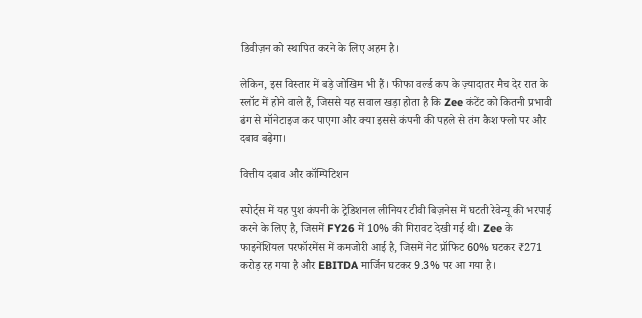डिवीज़न को स्थापित करने के लिए अहम है।

लेकिन, इस विस्तार में बड़े जोखिम भी हैं। फीफा वर्ल्ड कप के ज़्यादातर मैच देर रात के स्लॉट में होने वाले हैं, जिससे यह सवाल खड़ा होता है कि Zee कंटेंट को कितनी प्रभावी ढंग से मॉनेटाइज कर पाएगा और क्या इससे कंपनी की पहले से तंग कैश फ्लो पर और दबाव बढ़ेगा।

वित्तीय दबाव और कॉम्पिटिशन

स्पोर्ट्स में यह पुश कंपनी के ट्रेडिशनल लीनियर टीवी बिज़नेस में घटती रेवेन्यू की भरपाई करने के लिए है, जिसमें FY26 में 10% की गिरावट देखी गई थी। Zee के फाइनेंशियल परफॉरमेंस में कमजोरी आई है, जिसमें नेट प्रॉफिट 60% घटकर ₹271 करोड़ रह गया है और EBITDA मार्जिन घटकर 9.3% पर आ गया है।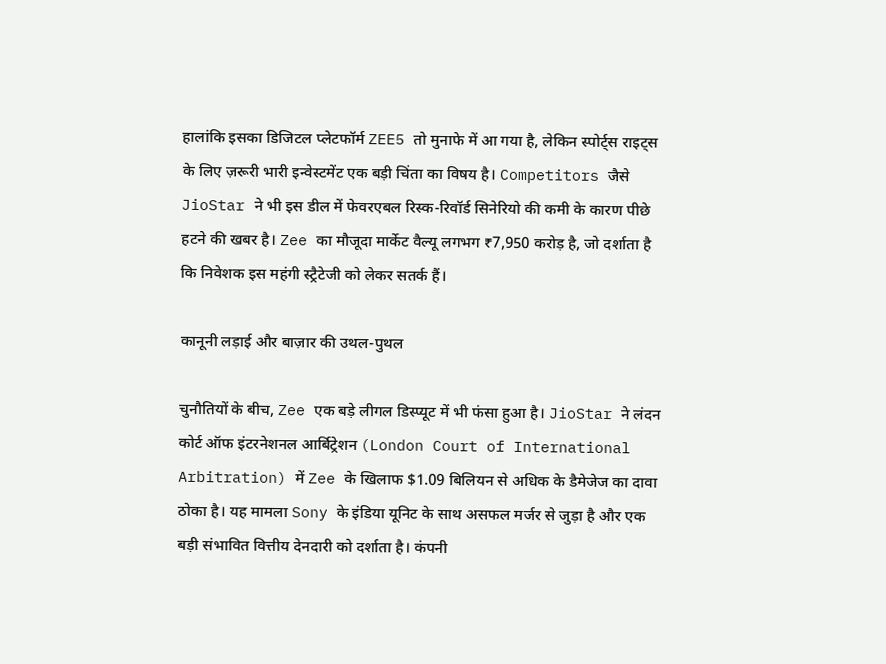हालांकि इसका डिजिटल प्लेटफॉर्म ZEE5 तो मुनाफे में आ गया है, लेकिन स्पोर्ट्स राइट्स के लिए ज़रूरी भारी इन्वेस्टमेंट एक बड़ी चिंता का विषय है। Competitors जैसे JioStar ने भी इस डील में फेवरएबल रिस्क-रिवॉर्ड सिनेरियो की कमी के कारण पीछे हटने की खबर है। Zee का मौजूदा मार्केट वैल्यू लगभग ₹7,950 करोड़ है, जो दर्शाता है कि निवेशक इस महंगी स्ट्रैटेजी को लेकर सतर्क हैं।

कानूनी लड़ाई और बाज़ार की उथल-पुथल

चुनौतियों के बीच, Zee एक बड़े लीगल डिस्प्यूट में भी फंसा हुआ है। JioStar ने लंदन कोर्ट ऑफ इंटरनेशनल आर्बिट्रेशन (London Court of International Arbitration) में Zee के खिलाफ $1.09 बिलियन से अधिक के डैमेजेज का दावा ठोका है। यह मामला Sony के इंडिया यूनिट के साथ असफल मर्जर से जुड़ा है और एक बड़ी संभावित वित्तीय देनदारी को दर्शाता है। कंपनी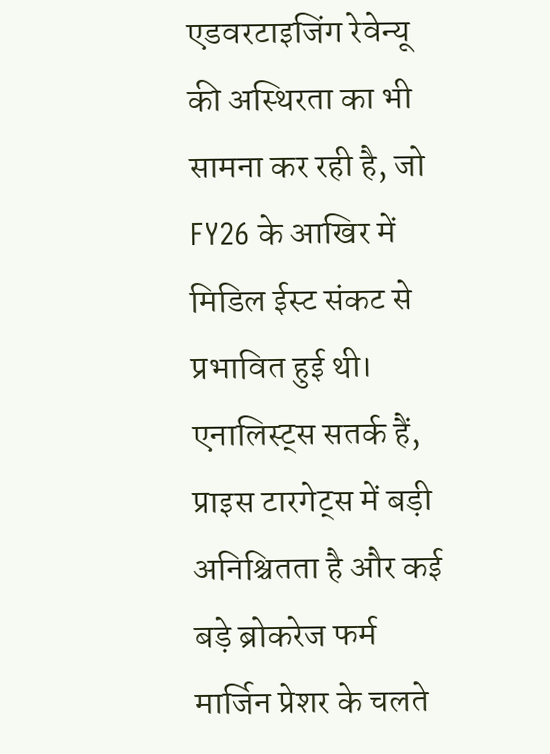एडवरटाइजिंग रेवेन्यू की अस्थिरता का भी सामना कर रही है, जो FY26 के आखिर में मिडिल ईस्ट संकट से प्रभावित हुई थी। एनालिस्ट्स सतर्क हैं, प्राइस टारगेट्स में बड़ी अनिश्चितता है और कई बड़े ब्रोकरेज फर्म मार्जिन प्रेशर के चलते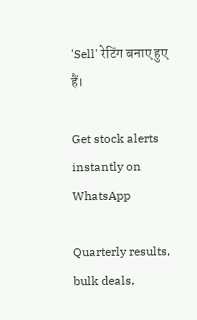'Sell' रेटिंग बनाए हुए हैं।

Get stock alerts instantly on WhatsApp

Quarterly results, bulk deals,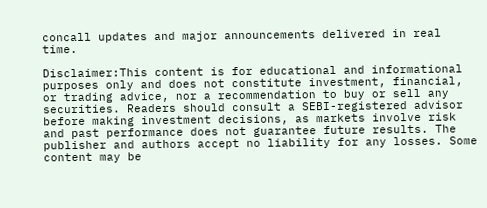concall updates and major announcements delivered in real time.

Disclaimer:This content is for educational and informational purposes only and does not constitute investment, financial, or trading advice, nor a recommendation to buy or sell any securities. Readers should consult a SEBI-registered advisor before making investment decisions, as markets involve risk and past performance does not guarantee future results. The publisher and authors accept no liability for any losses. Some content may be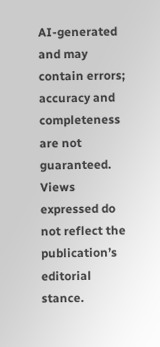AI-generated and may contain errors; accuracy and completeness are not guaranteed. Views expressed do not reflect the publication’s editorial stance.